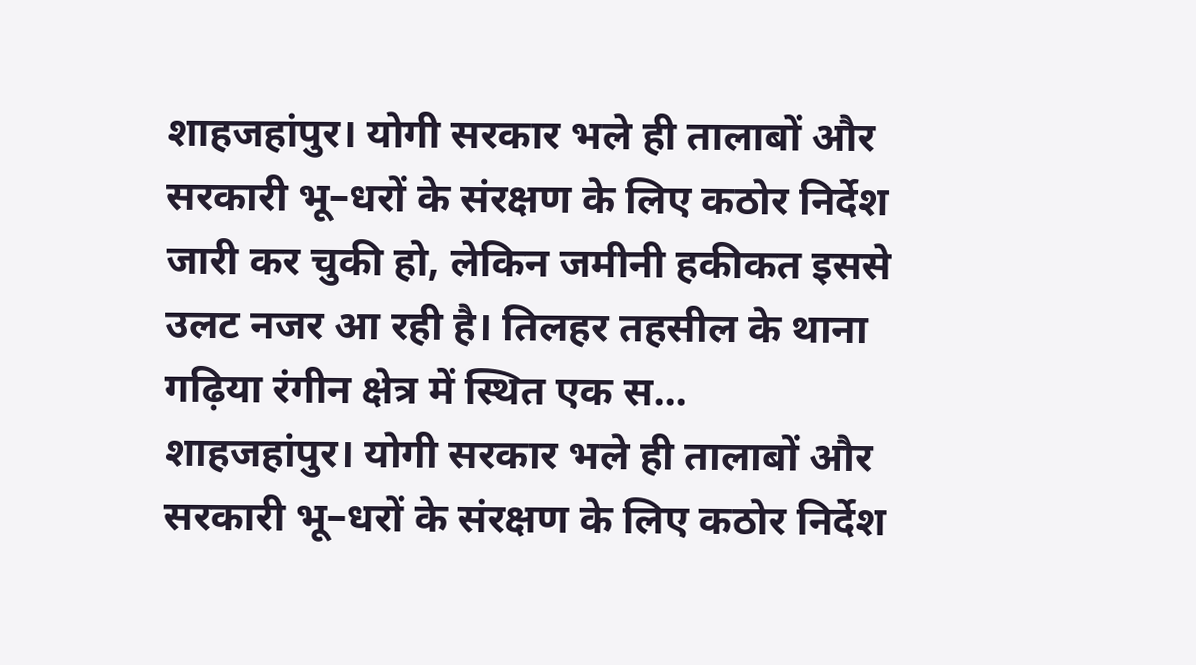शाहजहांपुर। योगी सरकार भले ही तालाबों और सरकारी भू–धरों के संरक्षण के लिए कठोर निर्देश जारी कर चुकी हो, लेकिन जमीनी हकीकत इससे उलट नजर आ रही है। तिलहर तहसील के थाना गढ़िया रंगीन क्षेत्र में स्थित एक स...
शाहजहांपुर। योगी सरकार भले ही तालाबों और सरकारी भू–धरों के संरक्षण के लिए कठोर निर्देश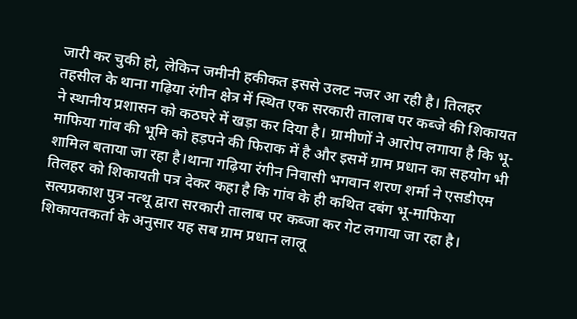जारी कर चुकी हो, लेकिन जमीनी हकीकत इससे उलट नजर आ रही है। तिलहर तहसील के थाना गढ़िया रंगीन क्षेत्र में स्थित एक सरकारी तालाब पर कब्जे की शिकायत ने स्थानीय प्रशासन को कठघरे में खड़ा कर दिया है। ग्रामीणों ने आरोप लगाया है कि भू-माफिया गांव की भूमि को हड़पने की फिराक में है और इसमें ग्राम प्रधान का सहयोग भी शामिल बताया जा रहा है।थाना गढ़िया रंगीन निवासी भगवान शरण शर्मा ने एसडीएम तिलहर को शिकायती पत्र देकर कहा है कि गांव के ही कथित दबंग भू-माफिया सत्यप्रकाश पुत्र नत्थू द्वारा सरकारी तालाब पर कब्जा कर गेट लगाया जा रहा है। शिकायतकर्ता के अनुसार यह सब ग्राम प्रधान लालू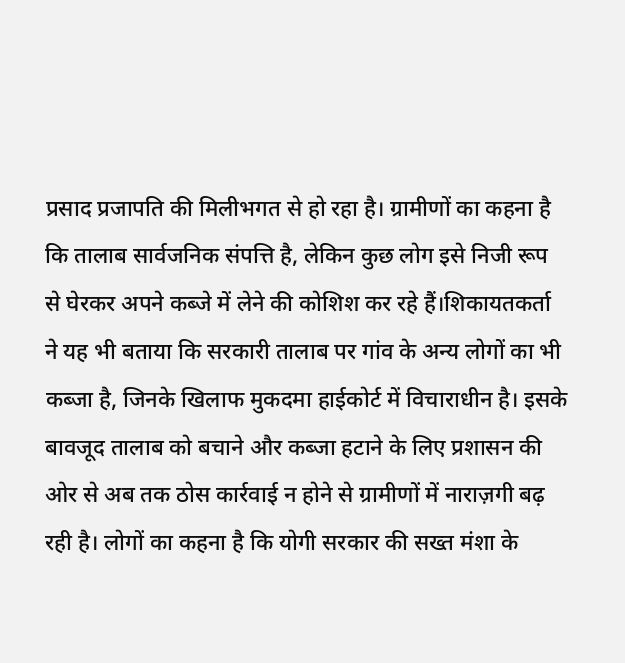प्रसाद प्रजापति की मिलीभगत से हो रहा है। ग्रामीणों का कहना है कि तालाब सार्वजनिक संपत्ति है, लेकिन कुछ लोग इसे निजी रूप से घेरकर अपने कब्जे में लेने की कोशिश कर रहे हैं।शिकायतकर्ता ने यह भी बताया कि सरकारी तालाब पर गांव के अन्य लोगों का भी कब्जा है, जिनके खिलाफ मुकदमा हाईकोर्ट में विचाराधीन है। इसके बावजूद तालाब को बचाने और कब्जा हटाने के लिए प्रशासन की ओर से अब तक ठोस कार्रवाई न होने से ग्रामीणों में नाराज़गी बढ़ रही है। लोगों का कहना है कि योगी सरकार की सख्त मंशा के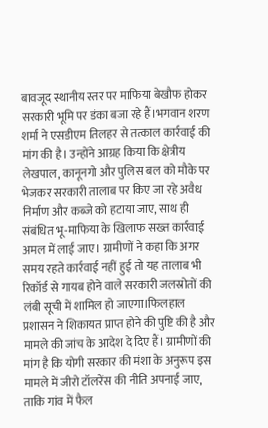बावजूद स्थानीय स्तर पर माफिया बेखौफ होकर सरकारी भूमि पर डंका बजा रहे हैं।भगवान शरण शर्मा ने एसडीएम तिलहर से तत्काल कार्रवाई की मांग की है। उन्होंने आग्रह किया कि क्षेत्रीय लेखपाल, कानूनगो और पुलिस बल को मौके पर भेजकर सरकारी तालाब पर किए जा रहे अवैध निर्माण और कब्जे को हटाया जाए, साथ ही संबंधित भू-माफिया के खिलाफ सख्त कार्रवाई अमल में लाई जाए। ग्रामीणों ने कहा कि अगर समय रहते कार्रवाई नहीं हुई तो यह तालाब भी रिकॉर्ड से गायब होने वाले सरकारी जलस्रोतों की लंबी सूची में शामिल हो जाएगा।फिलहाल प्रशासन ने शिकायत प्राप्त होने की पुष्टि की है और मामले की जांच के आदेश दे दिए हैं। ग्रामीणों की मांग है कि योगी सरकार की मंशा के अनुरूप इस मामले में जीरो टॉलरेंस की नीति अपनाई जाए, ताकि गांव में फैल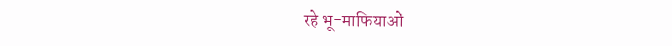रहे भू-माफियाओं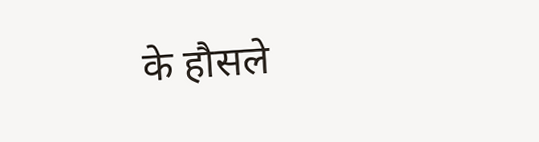के हौसले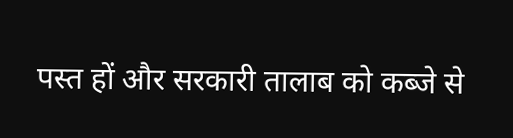पस्त हों और सरकारी तालाब को कब्जे से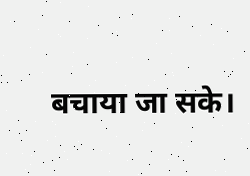बचाया जा सके।